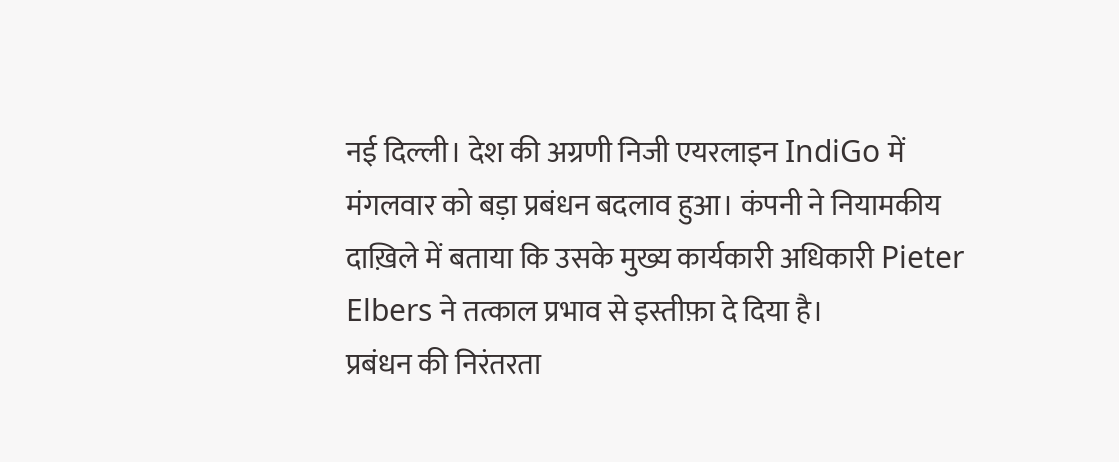नई दिल्ली। देश की अग्रणी निजी एयरलाइन IndiGo में मंगलवार को बड़ा प्रबंधन बदलाव हुआ। कंपनी ने नियामकीय दाख़िले में बताया कि उसके मुख्य कार्यकारी अधिकारी Pieter Elbers ने तत्काल प्रभाव से इस्तीफ़ा दे दिया है।
प्रबंधन की निरंतरता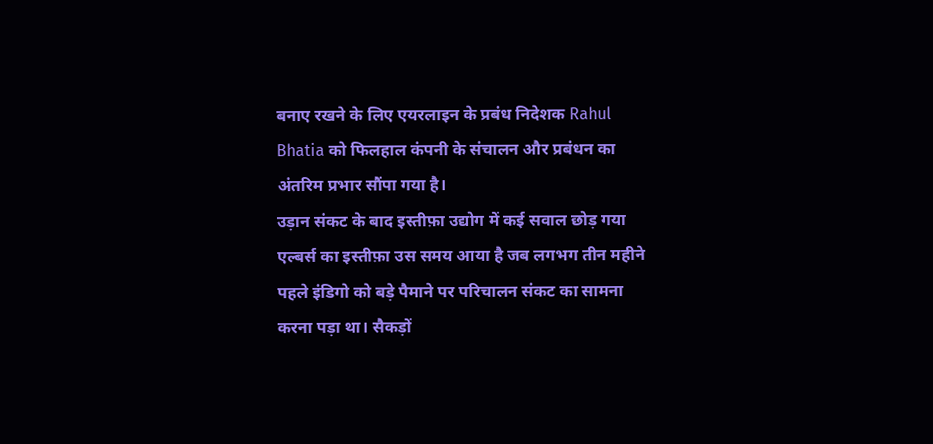बनाए रखने के लिए एयरलाइन के प्रबंध निदेशक Rahul Bhatia को फिलहाल कंपनी के संचालन और प्रबंधन का अंतरिम प्रभार सौंपा गया है।
उड़ान संकट के बाद इस्तीफ़ा उद्योग में कई सवाल छोड़ गया
एल्बर्स का इस्तीफ़ा उस समय आया है जब लगभग तीन महीने पहले इंडिगो को बड़े पैमाने पर परिचालन संकट का सामना करना पड़ा था। सैकड़ों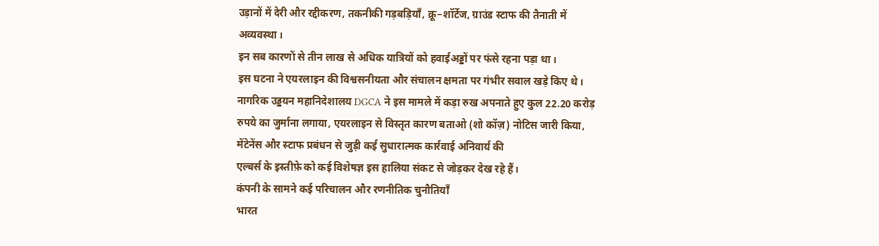उड़ानों में देरी और रद्दीकरण, तकनीकी गड़बड़ियाँ, क्रू–शॉर्टेज, ग्राउंड स्टाफ की तैनाती में अव्यवस्था।
इन सब कारणों से तीन लाख से अधिक यात्रियों को हवाईअड्डों पर फंसे रहना पड़ा था।
इस घटना ने एयरलाइन की विश्वसनीयता और संचालन क्षमता पर गंभीर सवाल खड़े किए थे।
नागरिक उड्डयन महानिदेशालय DGCA ने इस मामले में कड़ा रुख अपनाते हुए कुल 22.20 करोड़ रुपये का जुर्माना लगाया, एयरलाइन से विस्तृत कारण बताओ (शो कॉज़) नोटिस जारी किया, मेंटेनेंस और स्टाफ प्रबंधन से जुड़ी कई सुधारात्मक कार्रवाई अनिवार्य की
एल्बर्स के इस्तीफ़े को कई विशेषज्ञ इस हालिया संकट से जोड़कर देख रहे हैं।
कंपनी के सामने कई परिचालन और रणनीतिक चुनौतियाँ
भारत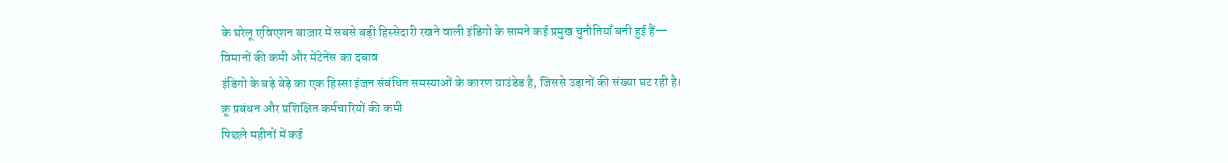के घरेलू एविएशन बाज़ार में सबसे बड़ी हिस्सेदारी रखने वाली इंडिगो के सामने कई प्रमुख चुनौतियाँ बनी हुई हैं—
विमानों की कमी और मेंटेनेंस का दबाव
इंडिगो के बड़े बेड़े का एक हिस्सा इंजन संबंधित समस्याओं के कारण ग्राउंडेड है, जिससे उड़ानों की संख्या घट रही है।
क्रू प्रबंधन और प्रशिक्षित कर्मचारियों की कमी
पिछले महीनों में कई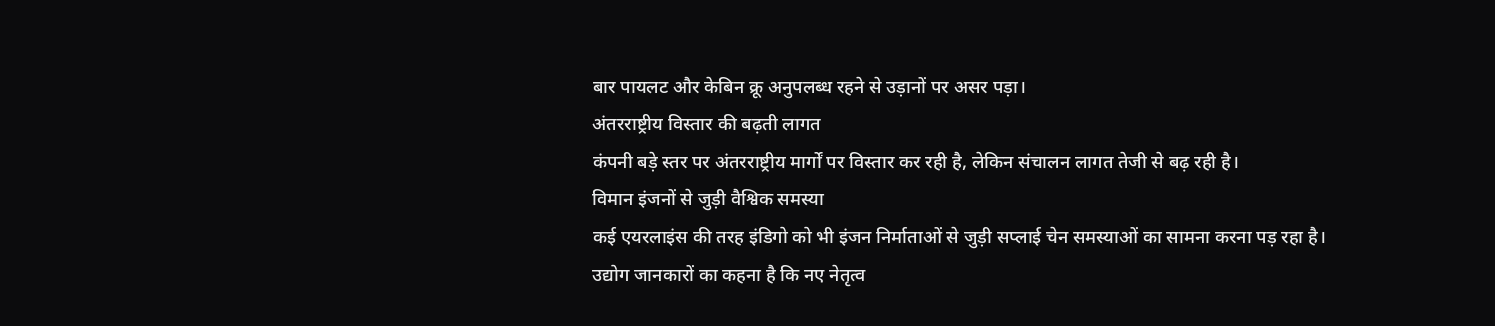बार पायलट और केबिन क्रू अनुपलब्ध रहने से उड़ानों पर असर पड़ा।
अंतरराष्ट्रीय विस्तार की बढ़ती लागत
कंपनी बड़े स्तर पर अंतरराष्ट्रीय मार्गों पर विस्तार कर रही है, लेकिन संचालन लागत तेजी से बढ़ रही है।
विमान इंजनों से जुड़ी वैश्विक समस्या
कई एयरलाइंस की तरह इंडिगो को भी इंजन निर्माताओं से जुड़ी सप्लाई चेन समस्याओं का सामना करना पड़ रहा है।
उद्योग जानकारों का कहना है कि नए नेतृत्व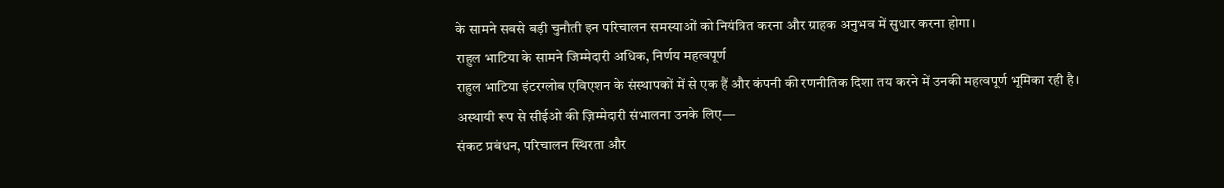के सामने सबसे बड़ी चुनौती इन परिचालन समस्याओं को नियंत्रित करना और ग्राहक अनुभव में सुधार करना होगा।
राहुल भाटिया के सामने जिम्मेदारी अधिक, निर्णय महत्वपूर्ण
राहुल भाटिया इंटरग्लोब एविएशन के संस्थापकों में से एक हैं और कंपनी की रणनीतिक दिशा तय करने में उनकी महत्वपूर्ण भूमिका रही है।
अस्थायी रूप से सीईओ की ज़िम्मेदारी संभालना उनके लिए—
संकट प्रबंधन, परिचालन स्थिरता और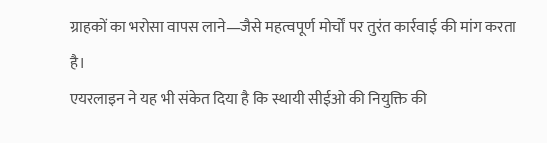ग्राहकों का भरोसा वापस लाने—जैसे महत्वपूर्ण मोर्चों पर तुरंत कार्रवाई की मांग करता है।
एयरलाइन ने यह भी संकेत दिया है कि स्थायी सीईओ की नियुक्ति की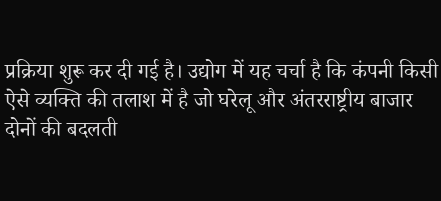प्रक्रिया शुरू कर दी गई है। उद्योग में यह चर्चा है कि कंपनी किसी ऐसे व्यक्ति की तलाश में है जो घरेलू और अंतरराष्ट्रीय बाजार दोनों की बदलती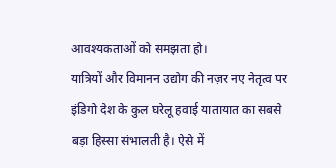आवश्यकताओं को समझता हो।
यात्रियों और विमानन उद्योग की नज़र नए नेतृत्व पर
इंडिगो देश के कुल घरेलू हवाई यातायात का सबसे बड़ा हिस्सा संभालती है। ऐसे में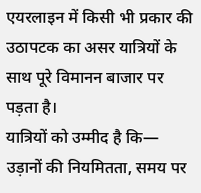एयरलाइन में किसी भी प्रकार की उठापटक का असर यात्रियों के साथ पूरे विमानन बाजार पर पड़ता है।
यात्रियों को उम्मीद है कि— उड़ानों की नियमितता, समय पर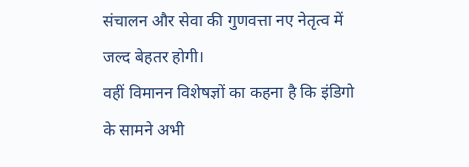संचालन और सेवा की गुणवत्ता नए नेतृत्व में जल्द बेहतर होगी।
वहीं विमानन विशेषज्ञों का कहना है कि इंडिगो के सामने अभी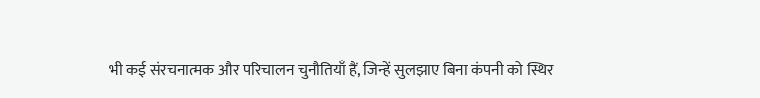भी कई संरचनात्मक और परिचालन चुनौतियाँ हैं, जिन्हें सुलझाए बिना कंपनी को स्थिर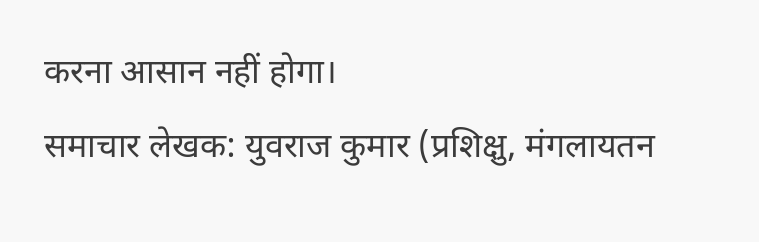करना आसान नहीं होगा।
समाचार लेखक: युवराज कुमार (प्रशिक्षु, मंगलायतन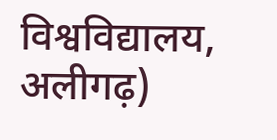विश्वविद्यालय, अलीगढ़)